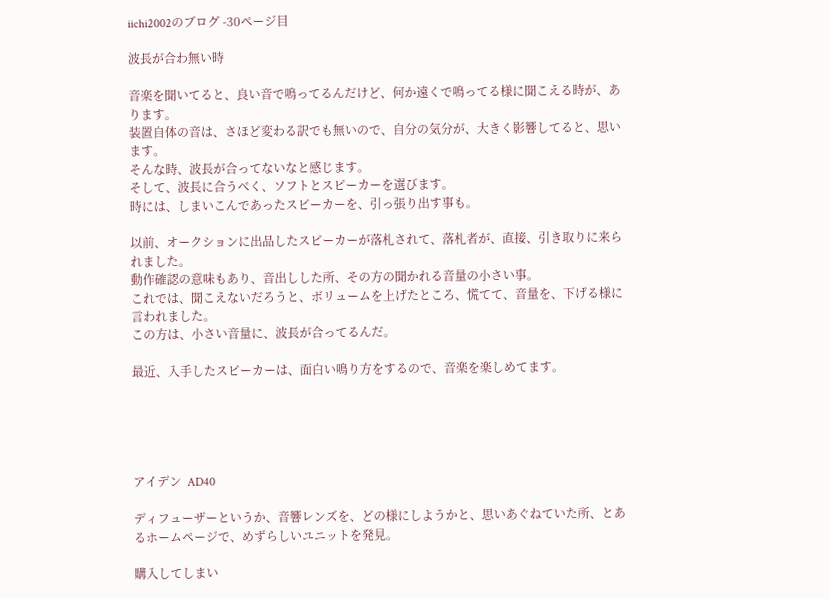iichi2002のブログ -30ページ目

波長が合わ無い時

音楽を聞いてると、良い音で鳴ってるんだけど、何か遠くで鳴ってる様に聞こえる時が、あります。
装置自体の音は、さほど変わる訳でも無いので、自分の気分が、大きく影響してると、思います。
そんな時、波長が合ってないなと感じます。
そして、波長に合うべく、ソフトとスピーカーを選びます。
時には、しまいこんであったスピーカーを、引っ張り出す事も。

以前、オークションに出品したスピーカーが落札されて、落札者が、直接、引き取りに来られました。
動作確認の意味もあり、音出しした所、その方の聞かれる音量の小さい事。
これでは、聞こえないだろうと、ボリュームを上げたところ、慌てて、音量を、下げる様に言われました。
この方は、小さい音量に、波長が合ってるんだ。

最近、入手したスピーカーは、面白い鳴り方をするので、音楽を楽しめてます。





アイデン  AD40

ディフューザーというか、音響レンズを、どの様にしようかと、思いあぐねていた所、とあるホームページで、めずらしいユニットを発見。

購入してしまい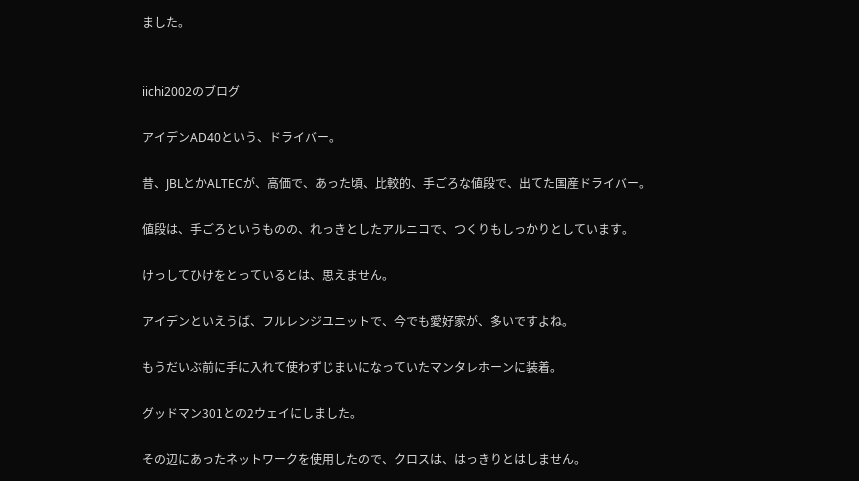ました。


iichi2002のブログ

アイデンAD40という、ドライバー。

昔、JBLとかALTECが、高価で、あった頃、比較的、手ごろな値段で、出てた国産ドライバー。

値段は、手ごろというものの、れっきとしたアルニコで、つくりもしっかりとしています。

けっしてひけをとっているとは、思えません。

アイデンといえうば、フルレンジユニットで、今でも愛好家が、多いですよね。

もうだいぶ前に手に入れて使わずじまいになっていたマンタレホーンに装着。

グッドマン301との2ウェイにしました。

その辺にあったネットワークを使用したので、クロスは、はっきりとはしません。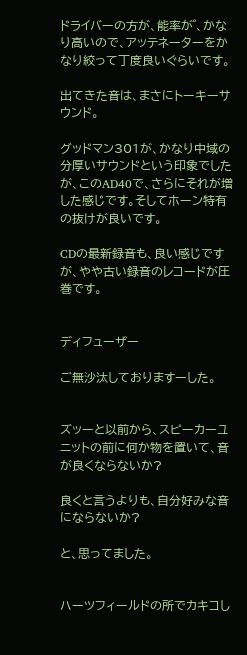ドライバーの方が、能率が゜、かなり高いので、アッテネーターをかなり絞って丁度良いぐらいです。

出てきた音は、まさにトーキーサウンド。

グッドマン301が、かなり中域の分厚いサウンドという印象でしたが、このAD40で、さらにそれが増した感じです。そしてホーン特有の抜けが良いです。

CDの最新録音も、良い感じですが、やや古い録音のレコードが圧巻です。


ディフューザー

ご無沙汰しておりますーした。


ズッーと以前から、スピーカーユニットの前に何か物を置いて、音が良くならないか?

良くと言うよりも、自分好みな音にならないか?

と、思ってました。


ハーツフィールドの所でカキコし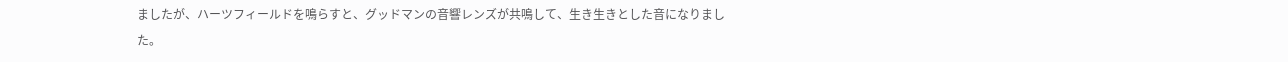ましたが、ハーツフィールドを鳴らすと、グッドマンの音響レンズが共鳴して、生き生きとした音になりました。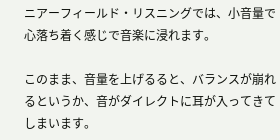ニアーフィールド・リスニングでは、小音量で心落ち着く感じで音楽に浸れます。

このまま、音量を上げるると、バランスが崩れるというか、音がダイレクトに耳が入ってきてしまいます。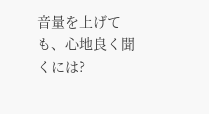音量を上げても、心地良く聞くには?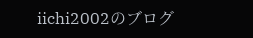iichi2002のブログ